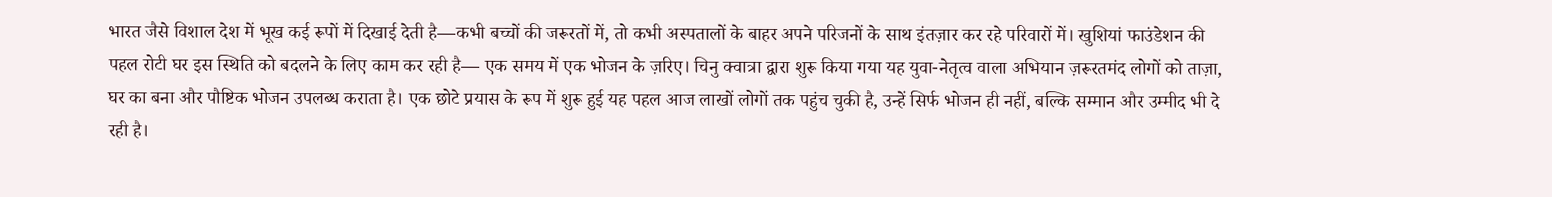भारत जैसे विशाल देश में भूख कई रूपों में दिखाई देती है—कभी बच्चों की जरूरतों में, तो कभी अस्पतालों के बाहर अपने परिजनों के साथ इंतज़ार कर रहे परिवारों में। खुशियां फाउंडेशन की पहल रोटी घर इस स्थिति को बदलने के लिए काम कर रही है— एक समय में एक भोजन के ज़रिए। चिनु क्वात्रा द्वारा शुरू किया गया यह युवा-नेतृत्व वाला अभियान ज़रूरतमंद लोगों को ताज़ा, घर का बना और पौष्टिक भोजन उपलब्ध कराता है। एक छोटे प्रयास के रूप में शुरू हुई यह पहल आज लाखों लोगों तक पहुंच चुकी है, उन्हें सिर्फ भोजन ही नहीं, बल्कि सम्मान और उम्मीद भी दे रही है।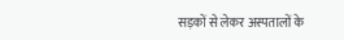सड़कों से लेकर अस्पतालों के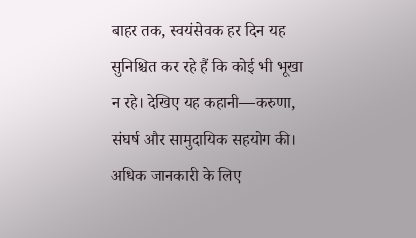बाहर तक, स्वयंसेवक हर दिन यह सुनिश्चित कर रहे हैं कि कोई भी भूखा न रहे। देखिए यह कहानी—करुणा, संघर्ष और सामुदायिक सहयोग की। अधिक जानकारी के लिए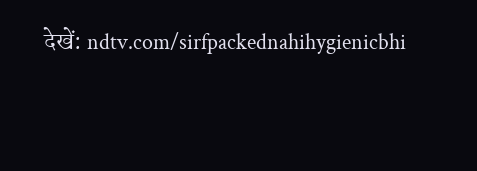देखें: ndtv.com/sirfpackednahihygienicbhi